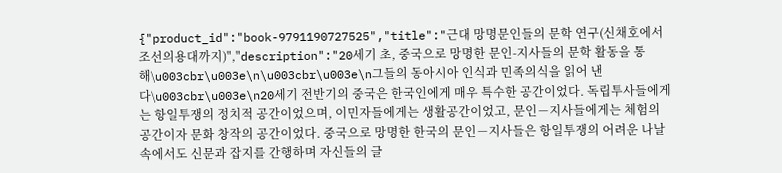{"product_id":"book-9791190727525","title":"근대 망명문인들의 문학 연구(신채호에서 조선의용대까지)","description":"20세기 초, 중국으로 망명한 문인-지사들의 문학 활동을 통해\u003cbr\u003e\n\u003cbr\u003e\n그들의 동아시아 인식과 민족의식을 읽어 낸다\u003cbr\u003e\n20세기 전반기의 중국은 한국인에게 매우 특수한 공간이었다. 독립투사들에게는 항일투쟁의 정치적 공간이었으며, 이민자들에게는 생활공간이었고, 문인－지사들에게는 체험의 공간이자 문화 창작의 공간이었다. 중국으로 망명한 한국의 문인－지사들은 항일투쟁의 어려운 나날 속에서도 신문과 잡지를 간행하며 자신들의 글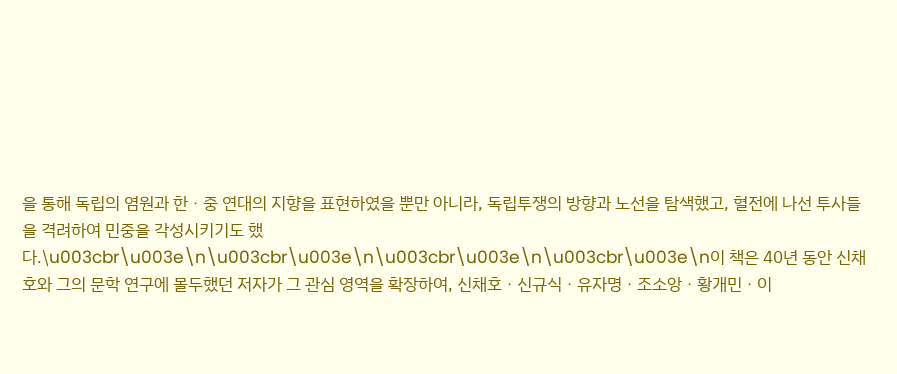을 통해 독립의 염원과 한ㆍ중 연대의 지향을 표현하였을 뿐만 아니라, 독립투쟁의 방향과 노선을 탐색했고, 혈전에 나선 투사들을 격려하여 민중을 각성시키기도 했다.\u003cbr\u003e\n\u003cbr\u003e\n\u003cbr\u003e\n\u003cbr\u003e\n이 책은 40년 동안 신채호와 그의 문학 연구에 몰두했던 저자가 그 관심 영역을 확장하여, 신채호ㆍ신규식ㆍ유자명ㆍ조소앙ㆍ황개민ㆍ이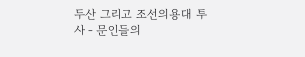두산 그리고 조선의용대 투사－문인들의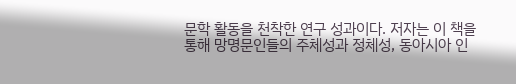문학 활동을 천착한 연구 성과이다. 저자는 이 책을 통해 망명문인들의 주체성과 정체성, 동아시아 인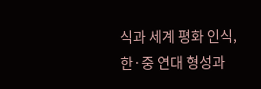식과 세계 평화 인식, 한·중 연대 형성과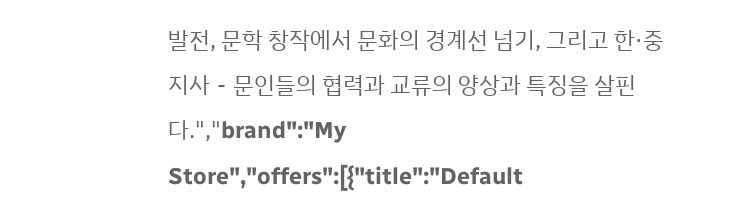발전, 문학 창작에서 문화의 경계선 넘기, 그리고 한·중 지사－문인들의 협력과 교류의 양상과 특징을 살핀다.","brand":"My Store","offers":[{"title":"Default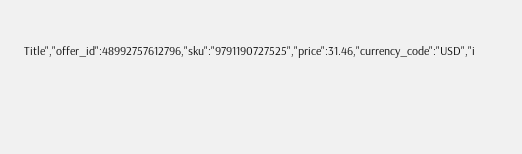Title","offer_id":48992757612796,"sku":"9791190727525","price":31.46,"currency_code":"USD","i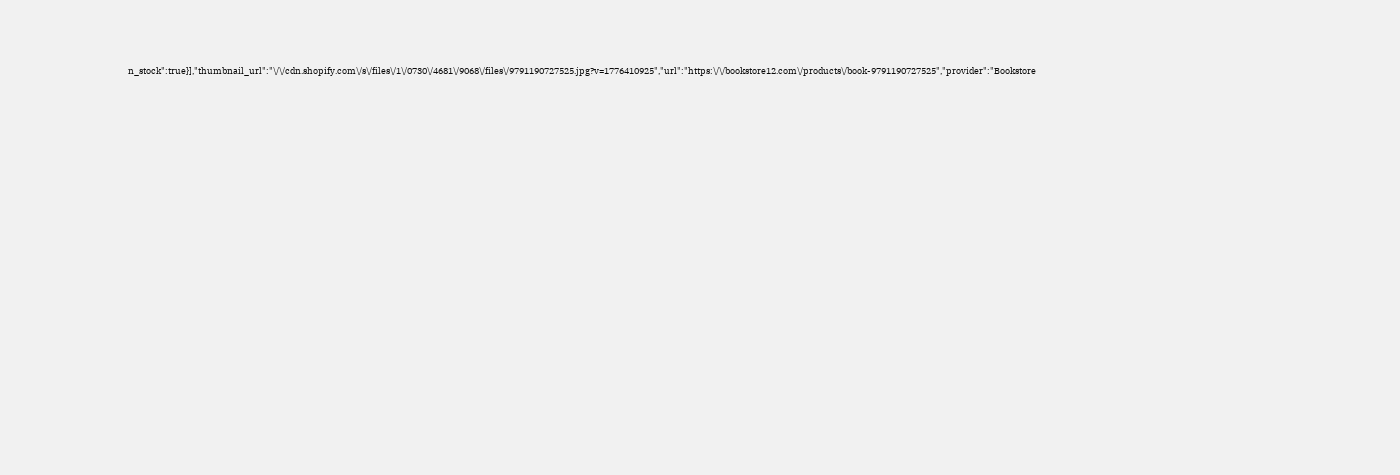n_stock":true}],"thumbnail_url":"\/\/cdn.shopify.com\/s\/files\/1\/0730\/4681\/9068\/files\/9791190727525.jpg?v=1776410925","url":"https:\/\/bookstore12.com\/products\/book-9791190727525","provider":"Bookstore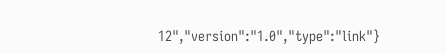12","version":"1.0","type":"link"}